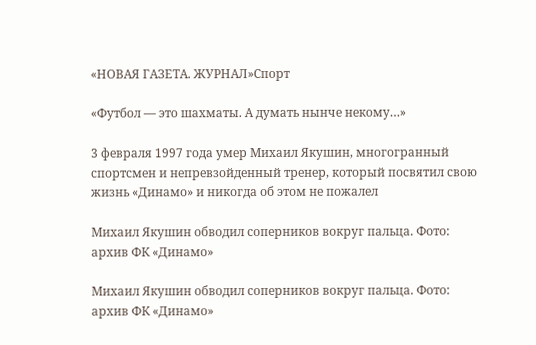«НОВАЯ ГАЗЕТА. ЖУРНАЛ»Спорт

«Футбол — это шахматы. А думать нынче некому…»

3 февраля 1997 года умер Михаил Якушин, многогранный спортсмен и непревзойденный тренер, который посвятил свою жизнь «Динамо» и никогда об этом не пожалел

Михаил Якушин обводил соперников вокруг пальца. Фото: архив ФК «Динамо»

Михаил Якушин обводил соперников вокруг пальца. Фото: архив ФК «Динамо»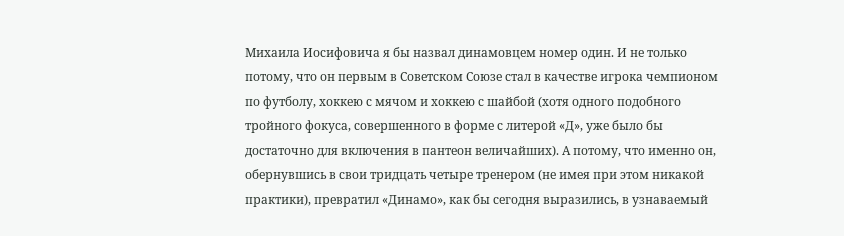Михаила Иосифовича я бы назвал динамовцем номер один. И не только потому, что он первым в Советском Союзе стал в качестве игрока чемпионом по футболу, хоккею с мячом и хоккею с шайбой (хотя одного подобного тройного фокуса, совершенного в форме с литерой «Д», уже было бы достаточно для включения в пантеон величайших). А потому, что именно он, обернувшись в свои тридцать четыре тренером (не имея при этом никакой практики), превратил «Динамо», как бы сегодня выразились, в узнаваемый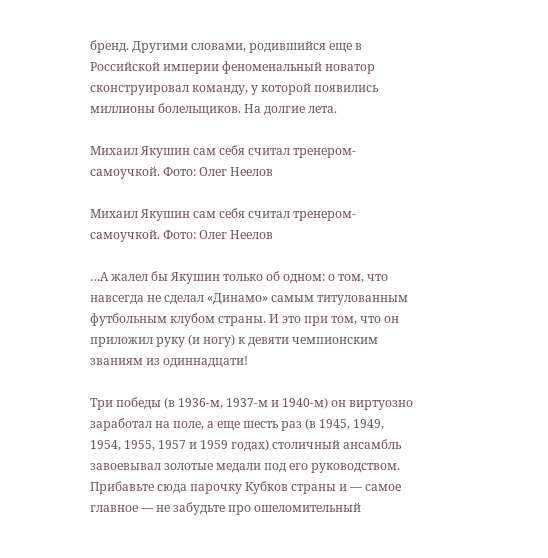бренд. Другими словами, родившийся еще в Российской империи феноменальный новатор сконструировал команду, у которой появились миллионы болельщиков. На долгие лета.

Михаил Якушин сам себя считал тренером-самоучкой. Фото: Олег Неелов

Михаил Якушин сам себя считал тренером-самоучкой. Фото: Олег Неелов

…А жалел бы Якушин только об одном: о том, что навсегда не сделал «Динамо» самым титулованным футбольным клубом страны. И это при том, что он приложил руку (и ногу) к девяти чемпионским званиям из одиннадцати!

Три победы (в 1936-м, 1937-м и 1940-м) он виртуозно заработал на поле, а еще шесть раз (в 1945, 1949, 1954, 1955, 1957 и 1959 годах) столичный ансамбль завоевывал золотые медали под его руководством. Прибавьте сюда парочку Кубков страны и — самое главное — не забудьте про ошеломительный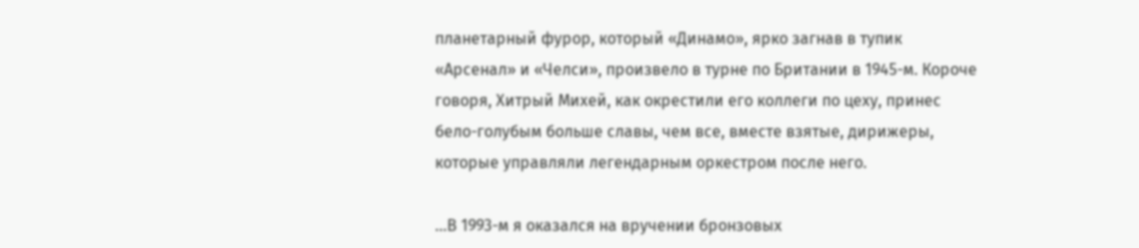планетарный фурор, который «Динамо», ярко загнав в тупик «Арсенал» и «Челси», произвело в турне по Британии в 1945-м. Короче говоря, Хитрый Михей, как окрестили его коллеги по цеху, принес бело-голубым больше славы, чем все, вместе взятые, дирижеры, которые управляли легендарным оркестром после него.

…В 1993-м я оказался на вручении бронзовых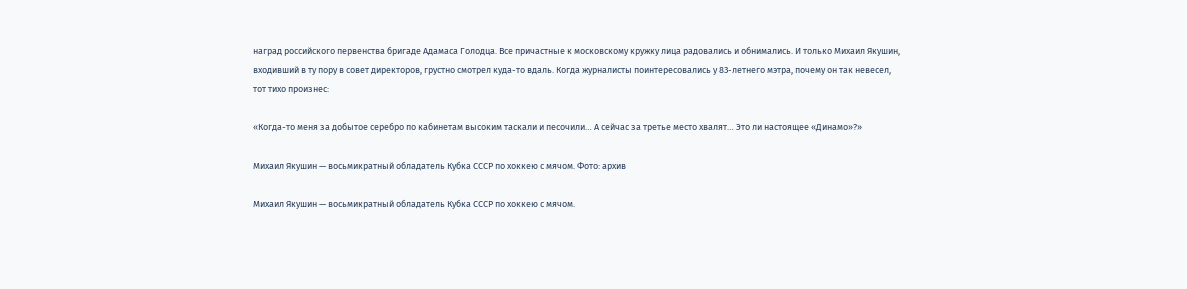наград российского первенства бригаде Адамаса Голодца. Все причастные к московскому кружку лица радовались и обнимались. И только Михаил Якушин, входивший в ту пору в совет директоров, грустно смотрел куда-то вдаль. Когда журналисты поинтересовались у 83-летнего мэтра, почему он так невесел, тот тихо произнес:

«Когда-то меня за добытое серебро по кабинетам высоким таскали и песочили… А сейчас за третье место хвалят… Это ли настоящее «Динамо»?»

Михаил Якушин — восьмикратный обладатель Кубка СССР по хоккею с мячом. Фото: архив

Михаил Якушин — восьмикратный обладатель Кубка СССР по хоккею с мячом.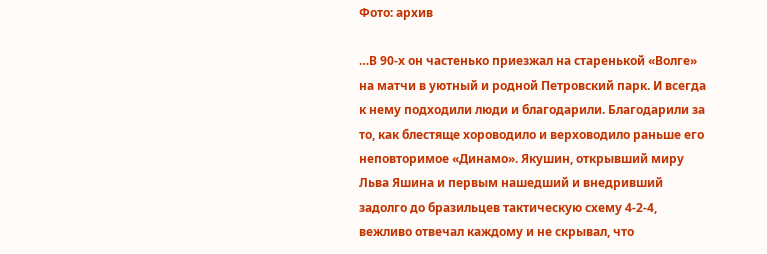Фото: архив

…В 90-х он частенько приезжал на старенькой «Волге» на матчи в уютный и родной Петровский парк. И всегда к нему подходили люди и благодарили. Благодарили за то, как блестяще хороводило и верховодило раньше его неповторимое «Динамо». Якушин, открывший миру Льва Яшина и первым нашедший и внедривший задолго до бразильцев тактическую схему 4-2-4, вежливо отвечал каждому и не скрывал, что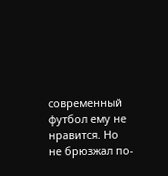современный футбол ему не нравится. Но не брюзжал по-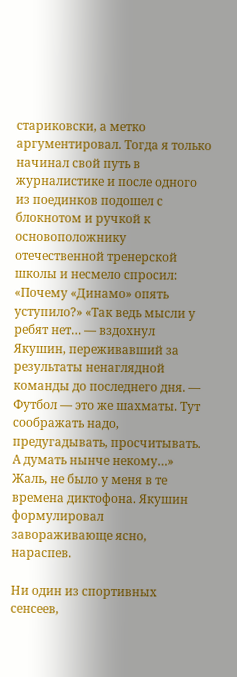стариковски, а метко аргументировал. Тогда я только начинал свой путь в журналистике и после одного из поединков подошел с блокнотом и ручкой к основоположнику отечественной тренерской школы и несмело спросил: «Почему «Динамо» опять уступило?» «Так ведь мысли у ребят нет… — вздохнул Якушин, переживавший за результаты ненаглядной команды до последнего дня. — Футбол — это же шахматы. Тут соображать надо, предугадывать, просчитывать. А думать нынче некому…» Жаль, не было у меня в те времена диктофона. Якушин формулировал завораживающе ясно, нараспев.

Ни один из спортивных сенсеев,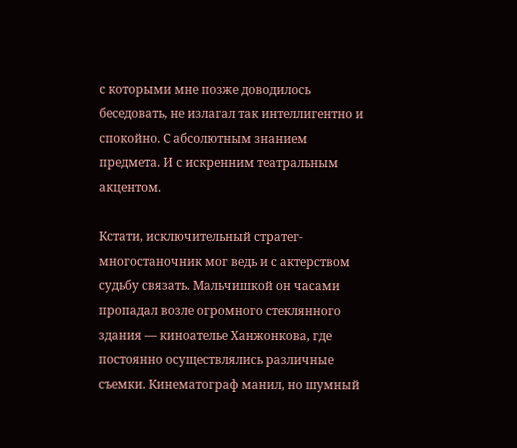с которыми мне позже доводилось беседовать, не излагал так интеллигентно и спокойно. С абсолютным знанием предмета. И с искренним театральным акцентом.

Кстати, исключительный стратег-многостаночник мог ведь и с актерством судьбу связать. Мальчишкой он часами пропадал возле огромного стеклянного здания — киноателье Ханжонкова, где постоянно осуществлялись различные съемки. Кинематограф манил, но шумный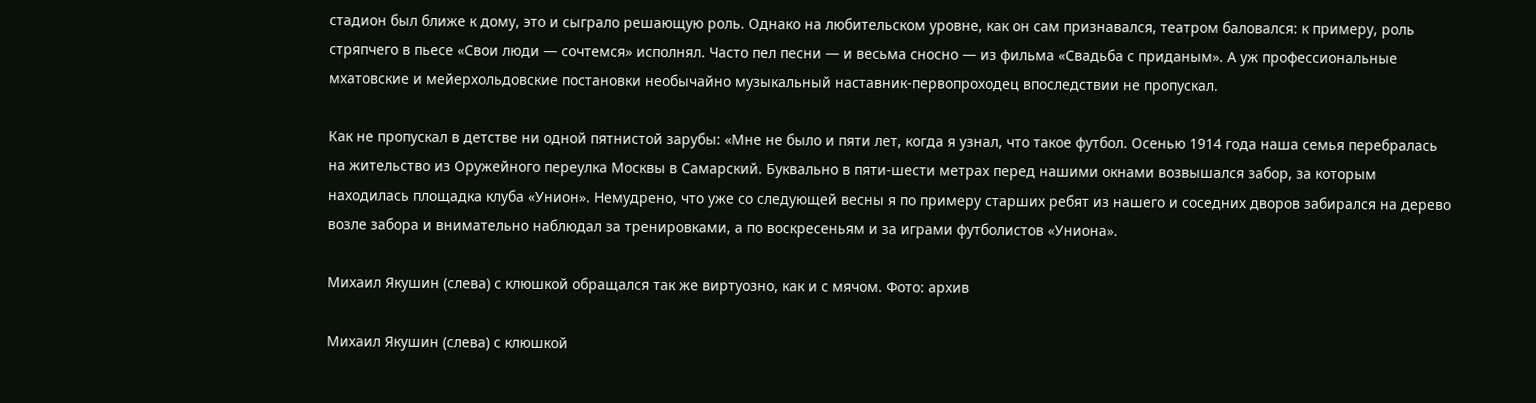стадион был ближе к дому, это и сыграло решающую роль. Однако на любительском уровне, как он сам признавался, театром баловался: к примеру, роль стряпчего в пьесе «Свои люди — сочтемся» исполнял. Часто пел песни — и весьма сносно — из фильма «Свадьба с приданым». А уж профессиональные мхатовские и мейерхольдовские постановки необычайно музыкальный наставник-первопроходец впоследствии не пропускал.

Как не пропускал в детстве ни одной пятнистой зарубы: «Мне не было и пяти лет, когда я узнал, что такое футбол. Осенью 1914 года наша семья перебралась на жительство из Оружейного переулка Москвы в Самарский. Буквально в пяти-шести метрах перед нашими окнами возвышался забор, за которым находилась площадка клуба «Унион». Немудрено, что уже со следующей весны я по примеру старших ребят из нашего и соседних дворов забирался на дерево возле забора и внимательно наблюдал за тренировками, а по воскресеньям и за играми футболистов «Униона».

Михаил Якушин (слева) с клюшкой обращался так же виртуозно, как и с мячом. Фото: архив

Михаил Якушин (слева) с клюшкой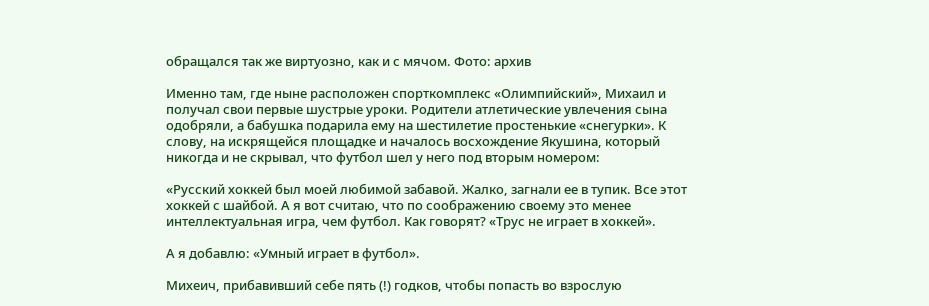обращался так же виртуозно, как и с мячом. Фото: архив

Именно там, где ныне расположен спорткомплекс «Олимпийский», Михаил и получал свои первые шустрые уроки. Родители атлетические увлечения сына одобряли, а бабушка подарила ему на шестилетие простенькие «снегурки». К слову, на искрящейся площадке и началось восхождение Якушина, который никогда и не скрывал, что футбол шел у него под вторым номером:

«Русский хоккей был моей любимой забавой. Жалко, загнали ее в тупик. Все этот хоккей с шайбой. А я вот считаю, что по соображению своему это менее интеллектуальная игра, чем футбол. Как говорят? «Трус не играет в хоккей».

А я добавлю: «Умный играет в футбол».

Михеич, прибавивший себе пять (!) годков, чтобы попасть во взрослую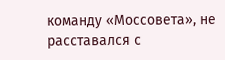команду «Моссовета», не расставался с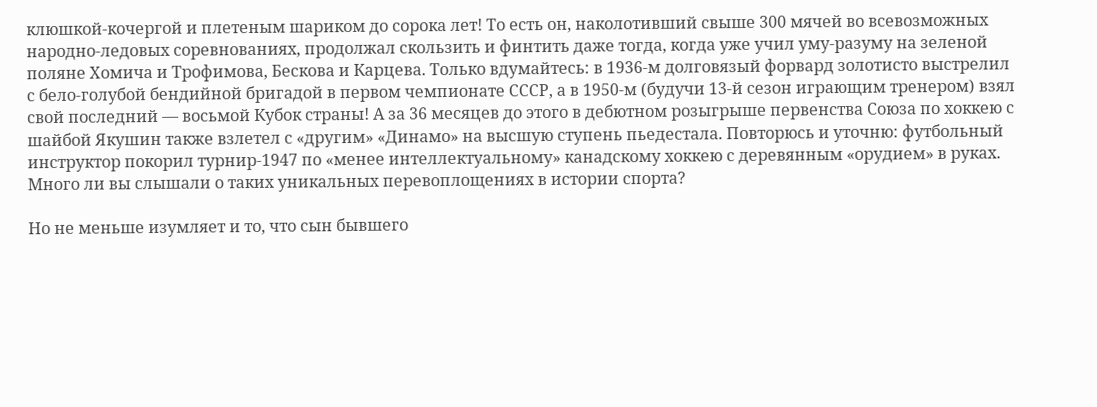клюшкой-кочергой и плетеным шариком до сорока лет! То есть он, наколотивший свыше 300 мячей во всевозможных народно-ледовых соревнованиях, продолжал скользить и финтить даже тогда, когда уже учил уму-разуму на зеленой поляне Хомича и Трофимова, Бескова и Карцева. Только вдумайтесь: в 1936-м долговязый форвард золотисто выстрелил с бело-голубой бендийной бригадой в первом чемпионате СССР, а в 1950-м (будучи 13-й сезон играющим тренером) взял свой последний — восьмой Кубок страны! А за 36 месяцев до этого в дебютном розыгрыше первенства Союза по хоккею с шайбой Якушин также взлетел с «другим» «Динамо» на высшую ступень пьедестала. Повторюсь и уточню: футбольный инструктор покорил турнир-1947 по «менее интеллектуальному» канадскому хоккею с деревянным «орудием» в руках. Много ли вы слышали о таких уникальных перевоплощениях в истории спорта?

Но не меньше изумляет и то, что сын бывшего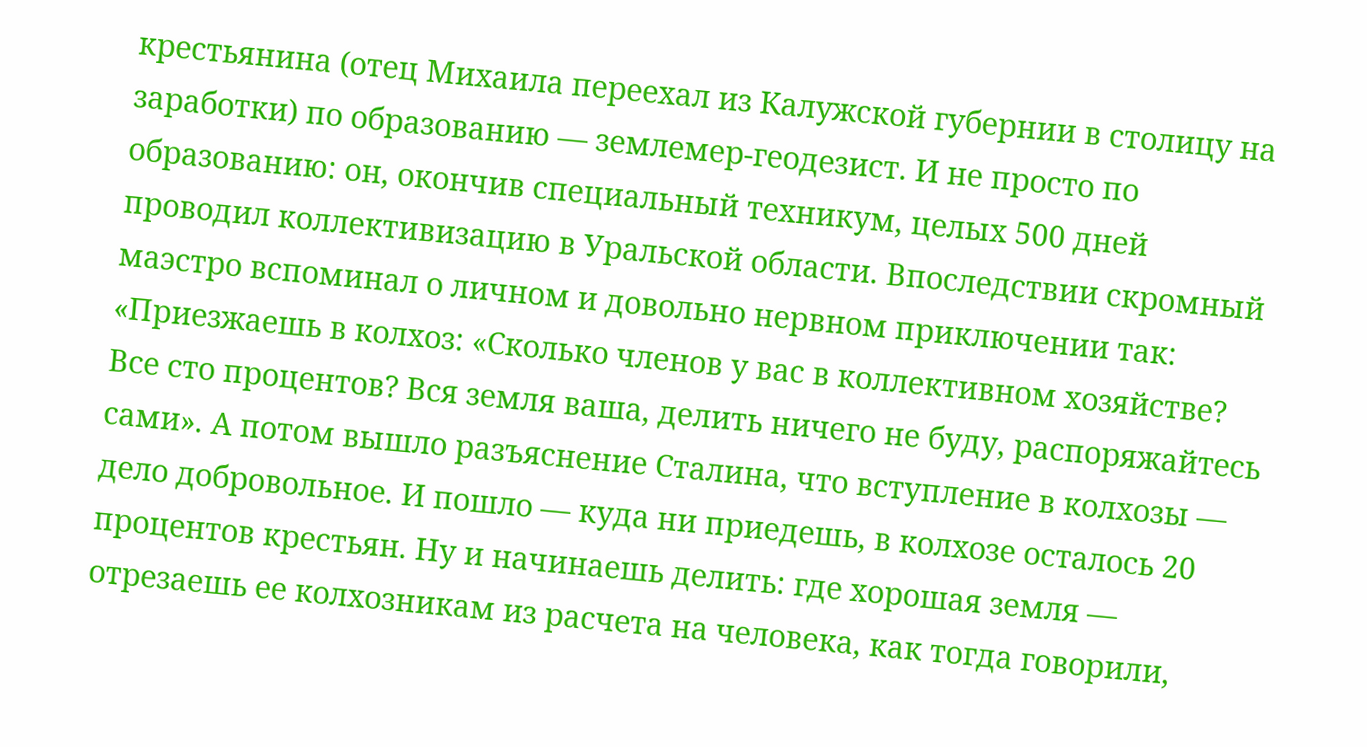крестьянина (отец Михаила переехал из Калужской губернии в столицу на заработки) по образованию — землемер-геодезист. И не просто по образованию: он, окончив специальный техникум, целых 500 дней проводил коллективизацию в Уральской области. Впоследствии скромный маэстро вспоминал о личном и довольно нервном приключении так: «Приезжаешь в колхоз: «Сколько членов у вас в коллективном хозяйстве? Все сто процентов? Вся земля ваша, делить ничего не буду, распоряжайтесь сами». А потом вышло разъяснение Сталина, что вступление в колхозы — дело добровольное. И пошло — куда ни приедешь, в колхозе осталось 20 процентов крестьян. Ну и начинаешь делить: где хорошая земля — отрезаешь ее колхозникам из расчета на человека, как тогда говорили,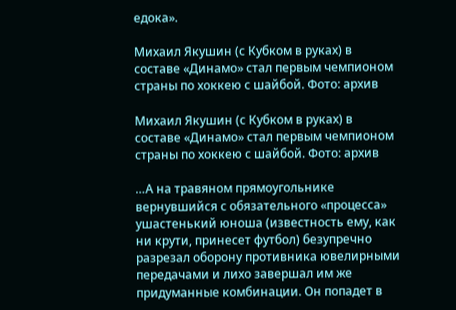едока».

Михаил Якушин (с Кубком в руках) в составе «Динамо» стал первым чемпионом страны по хоккею с шайбой. Фото: архив

Михаил Якушин (с Кубком в руках) в составе «Динамо» стал первым чемпионом страны по хоккею с шайбой. Фото: архив

…А на травяном прямоугольнике вернувшийся с обязательного «процесса» ушастенький юноша (известность ему, как ни крути, принесет футбол) безупречно разрезал оборону противника ювелирными передачами и лихо завершал им же придуманные комбинации. Он попадет в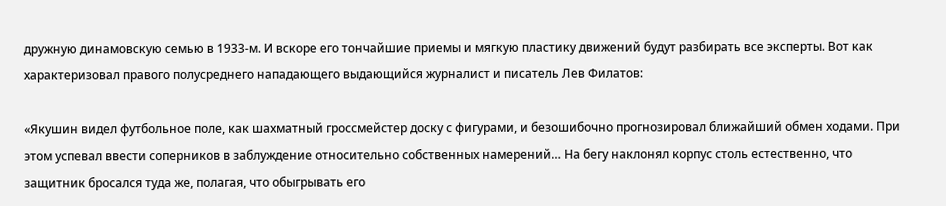дружную динамовскую семью в 1933-м. И вскоре его тончайшие приемы и мягкую пластику движений будут разбирать все эксперты. Вот как характеризовал правого полусреднего нападающего выдающийся журналист и писатель Лев Филатов:

«Якушин видел футбольное поле, как шахматный гроссмейстер доску с фигурами, и безошибочно прогнозировал ближайший обмен ходами. При этом успевал ввести соперников в заблуждение относительно собственных намерений… На бегу наклонял корпус столь естественно, что защитник бросался туда же, полагая, что обыгрывать его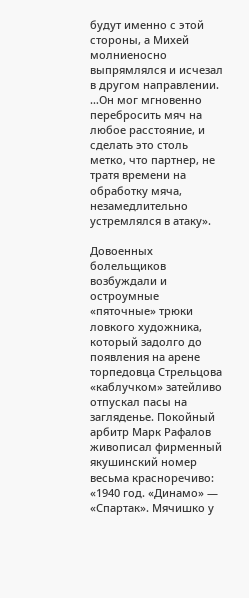будут именно с этой стороны, а Михей молниеносно выпрямлялся и исчезал в другом направлении. …Он мог мгновенно перебросить мяч на любое расстояние, и сделать это столь метко, что партнер, не тратя времени на обработку мяча, незамедлительно устремлялся в атаку».

Довоенных болельщиков возбуждали и остроумные «пяточные» трюки ловкого художника, который задолго до появления на арене торпедовца Стрельцова «каблучком» затейливо отпускал пасы на загляденье. Покойный арбитр Марк Рафалов живописал фирменный якушинский номер весьма красноречиво: «1940 год. «Динамо» — «Спартак». Мячишко у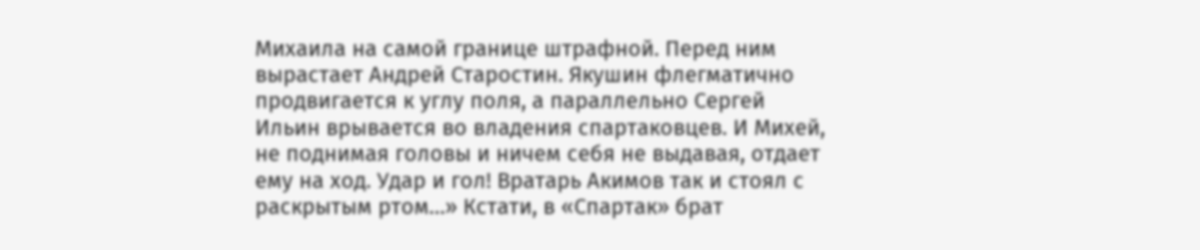Михаила на самой границе штрафной. Перед ним вырастает Андрей Старостин. Якушин флегматично продвигается к углу поля, а параллельно Сергей Ильин врывается во владения спартаковцев. И Михей, не поднимая головы и ничем себя не выдавая, отдает ему на ход. Удар и гол! Вратарь Акимов так и стоял с раскрытым ртом…» Кстати, в «Спартак» брат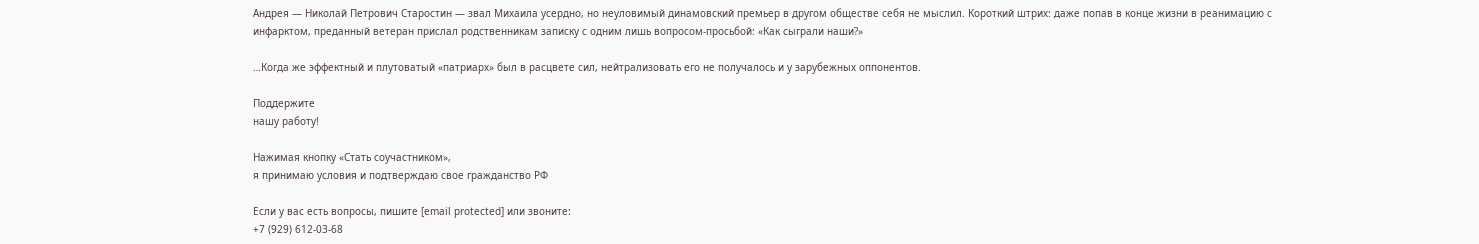Андрея — Николай Петрович Старостин — звал Михаила усердно, но неуловимый динамовский премьер в другом обществе себя не мыслил. Короткий штрих: даже попав в конце жизни в реанимацию с инфарктом, преданный ветеран прислал родственникам записку с одним лишь вопросом-просьбой: «Как сыграли наши?»

…Когда же эффектный и плутоватый «патриарх» был в расцвете сил, нейтрализовать его не получалось и у зарубежных оппонентов.

Поддержите
нашу работу!

Нажимая кнопку «Стать соучастником»,
я принимаю условия и подтверждаю свое гражданство РФ

Если у вас есть вопросы, пишите [email protected] или звоните:
+7 (929) 612-03-68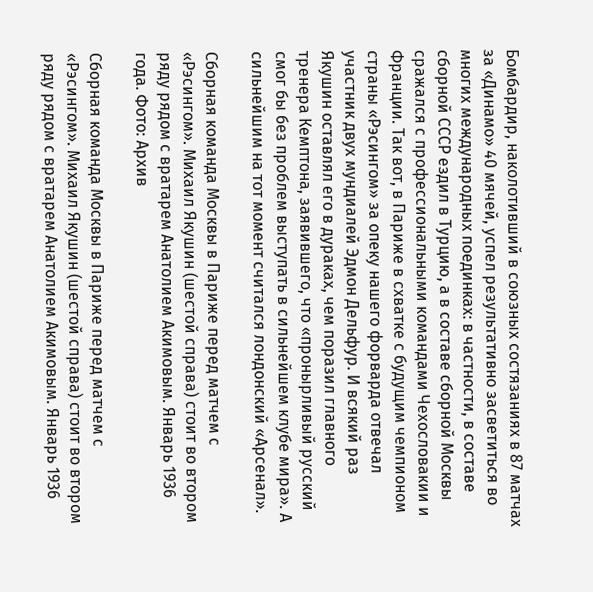Бомбардир, наколотивший в союзных состязаниях в 87 матчах за «Динамо» 40 мячей, успел результативно засветиться во многих международных поединках: в частности, в составе сборной СССР ездил в Турцию, а в составе сборной Москвы сражался с профессиональными командами Чехословакии и Франции. Так вот, в Париже в схватке с будущим чемпионом страны «Рэсингом» за опеку нашего форварда отвечал участник двух мундиалей Эдмон Дельфур. И всякий раз Якушин оставлял его в дураках, чем поразил главного тренера Кемптона, заявившего, что «пронырливый русский смог бы без проблем выступать в сильнейшем клубе мира». А сильнейшим на тот момент считался лондонский «Арсенал».

Сборная команда Москвы в Париже перед матчем с «Рэсингом». Михаил Якушин (шестой справа) стоит во втором ряду рядом с вратарем Анатолием Акимовым. Январь 1936 года. Фото: Архив

Сборная команда Москвы в Париже перед матчем с «Рэсингом». Михаил Якушин (шестой справа) стоит во втором ряду рядом с вратарем Анатолием Акимовым. Январь 1936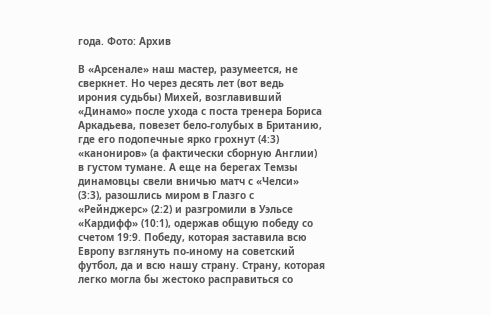года. Фото: Архив

В «Арсенале» наш мастер, разумеется, не сверкнет. Но через десять лет (вот ведь ирония судьбы) Михей, возглавивший «Динамо» после ухода с поста тренера Бориса Аркадьева, повезет бело-голубых в Британию, где его подопечные ярко грохнут (4:3) «канониров» (а фактически сборную Англии) в густом тумане. А еще на берегах Темзы динамовцы свели вничью матч с «Челси» (3:3), разошлись миром в Глазго с «Рейнджерс» (2:2) и разгромили в Уэльсе «Кардифф» (10:1), одержав общую победу со счетом 19:9. Победу, которая заставила всю Европу взглянуть по-иному на советский футбол, да и всю нашу страну. Страну, которая легко могла бы жестоко расправиться со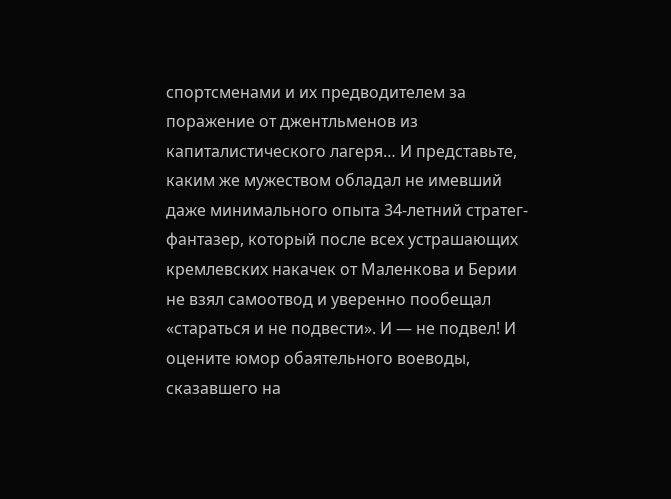спортсменами и их предводителем за поражение от джентльменов из капиталистического лагеря… И представьте, каким же мужеством обладал не имевший даже минимального опыта 34-летний стратег-фантазер, который после всех устрашающих кремлевских накачек от Маленкова и Берии не взял самоотвод и уверенно пообещал «стараться и не подвести». И — не подвел! И оцените юмор обаятельного воеводы, сказавшего на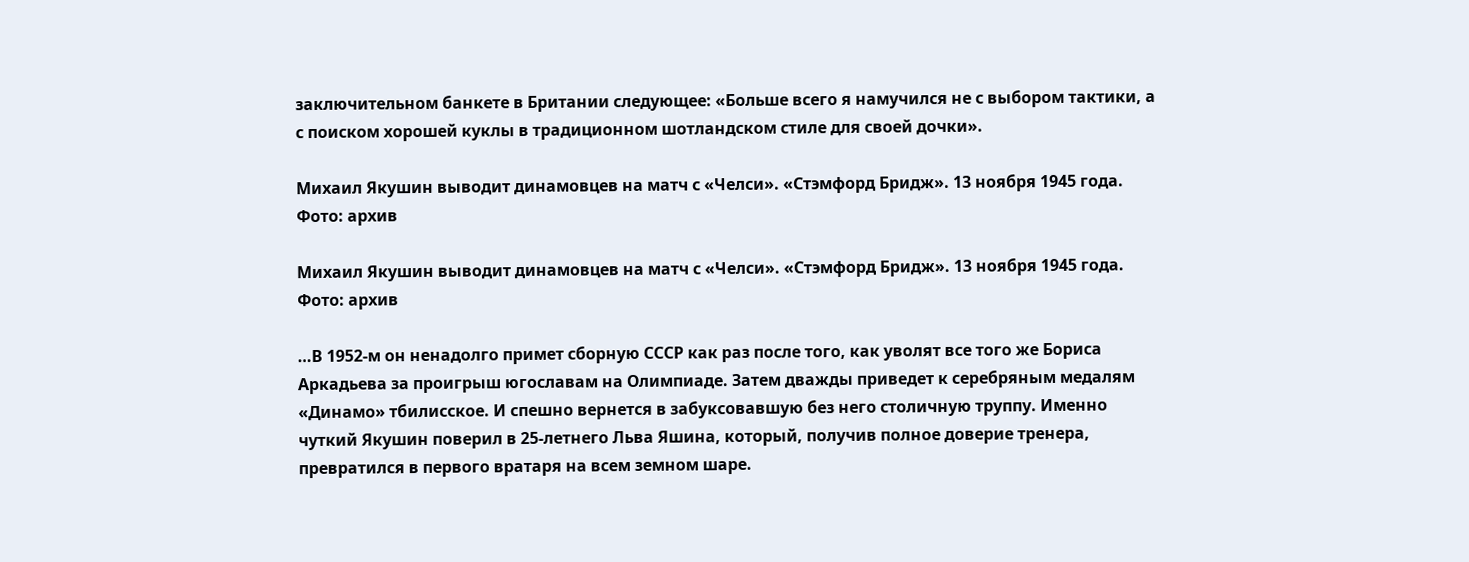заключительном банкете в Британии следующее: «Больше всего я намучился не с выбором тактики, а с поиском хорошей куклы в традиционном шотландском стиле для своей дочки».

Михаил Якушин выводит динамовцев на матч с «Челси». «Стэмфорд Бридж». 13 ноября 1945 года. Фото: архив

Михаил Якушин выводит динамовцев на матч с «Челси». «Стэмфорд Бридж». 13 ноября 1945 года. Фото: архив

…В 1952-м он ненадолго примет сборную СССР как раз после того, как уволят все того же Бориса Аркадьева за проигрыш югославам на Олимпиаде. Затем дважды приведет к серебряным медалям «Динамо» тбилисское. И спешно вернется в забуксовавшую без него столичную труппу. Именно чуткий Якушин поверил в 25-летнего Льва Яшина, который, получив полное доверие тренера, превратился в первого вратаря на всем земном шаре.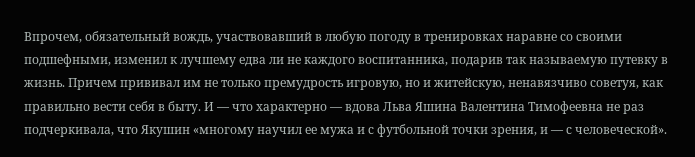Впрочем, обязательный вождь, участвовавший в любую погоду в тренировках наравне со своими подшефными, изменил к лучшему едва ли не каждого воспитанника, подарив так называемую путевку в жизнь. Причем прививал им не только премудрость игровую, но и житейскую, ненавязчиво советуя, как правильно вести себя в быту. И — что характерно — вдова Льва Яшина Валентина Тимофеевна не раз подчеркивала, что Якушин «многому научил ее мужа и с футбольной точки зрения, и — с человеческой».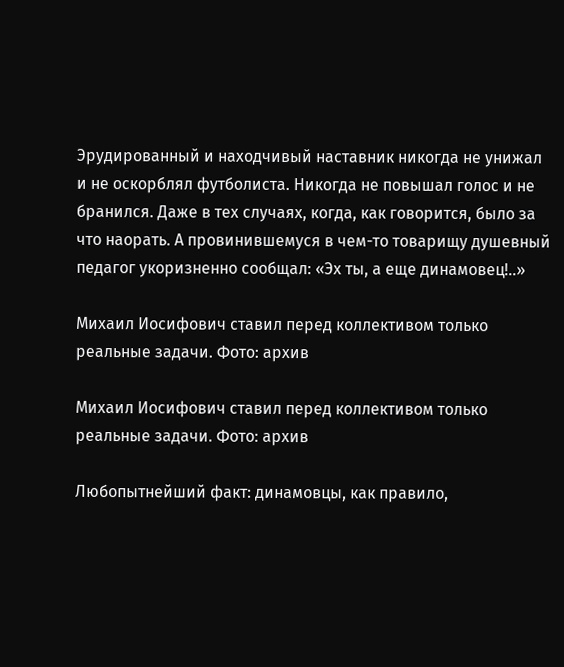Эрудированный и находчивый наставник никогда не унижал и не оскорблял футболиста. Никогда не повышал голос и не бранился. Даже в тех случаях, когда, как говорится, было за что наорать. А провинившемуся в чем-то товарищу душевный педагог укоризненно сообщал: «Эх ты, а еще динамовец!..»

Михаил Иосифович ставил перед коллективом только реальные задачи. Фото: архив

Михаил Иосифович ставил перед коллективом только реальные задачи. Фото: архив

Любопытнейший факт: динамовцы, как правило,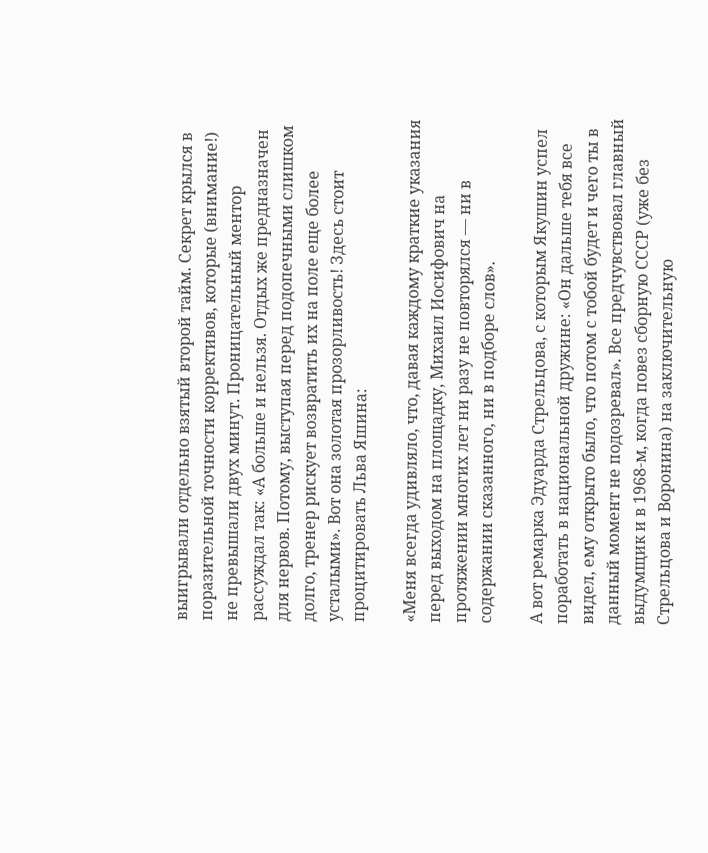выигрывали отдельно взятый второй тайм. Секрет крылся в поразительной точности коррективов, которые (внимание!) не превышали двух минут. Проницательный ментор рассуждал так: «А больше и нельзя. Отдых же предназначен для нервов. Потому, выступая перед подопечными слишком долго, тренер рискует возвратить их на поле еще более усталыми». Вот она золотая прозорливость! Здесь стоит процитировать Льва Яшина:

«Меня всегда удивляло, что, давая каждому краткие указания перед выходом на площадку, Михаил Иосифович на протяжении многих лет ни разу не повторялся — ни в содержании сказанного, ни в подборе слов».

А вот ремарка Эдуарда Стрельцова, с которым Якушин успел поработать в национальной дружине: «Он дальше тебя все видел, ему открыто было, что потом с тобой будет и чего ты в данный момент не подозревал». Все предчувствовал главный выдумщик и в 1968-м, когда повез сборную СССР (уже без Стрельцова и Воронина) на заключительную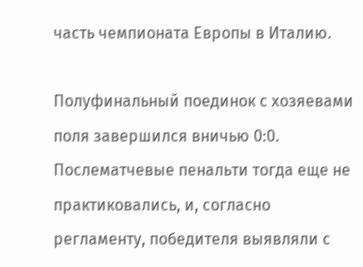часть чемпионата Европы в Италию.

Полуфинальный поединок с хозяевами поля завершился вничью 0:0. Послематчевые пенальти тогда еще не практиковались, и, согласно регламенту, победителя выявляли с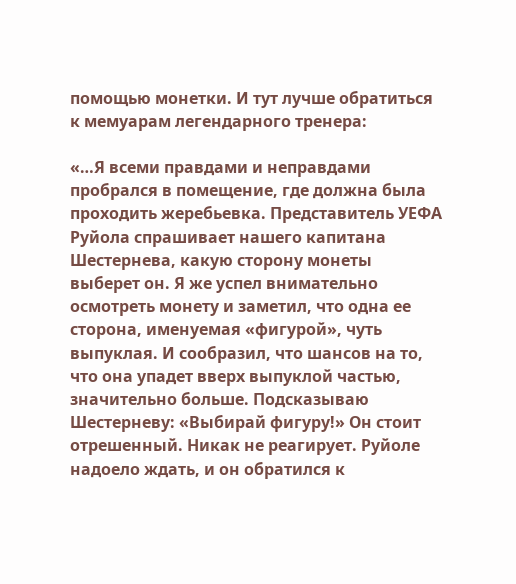помощью монетки. И тут лучше обратиться к мемуарам легендарного тренера:

«…Я всеми правдами и неправдами пробрался в помещение, где должна была проходить жеребьевка. Представитель УЕФА Руйола спрашивает нашего капитана Шестернева, какую сторону монеты выберет он. Я же успел внимательно осмотреть монету и заметил, что одна ее сторона, именуемая «фигурой», чуть выпуклая. И сообразил, что шансов на то, что она упадет вверх выпуклой частью, значительно больше. Подсказываю Шестерневу: «Выбирай фигуру!» Он стоит отрешенный. Никак не реагирует. Руйоле надоело ждать, и он обратился к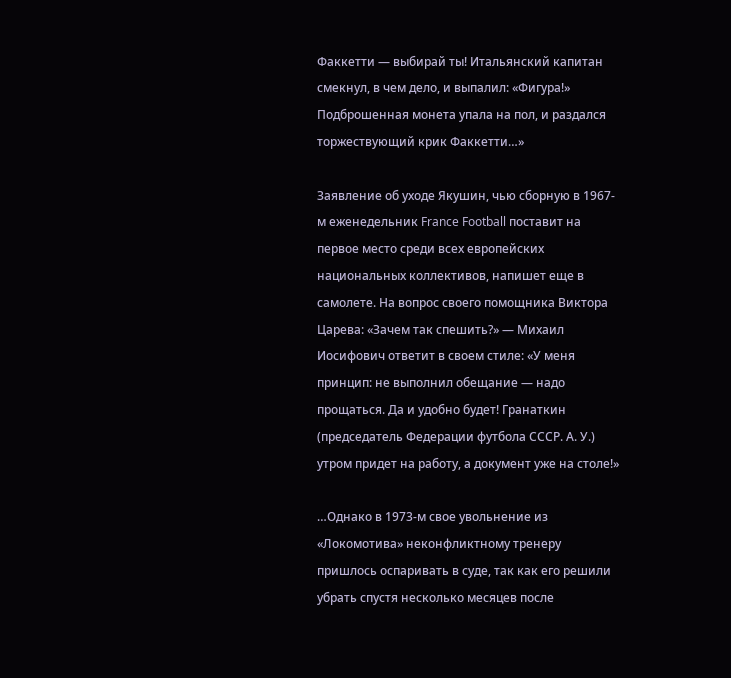Факкетти — выбирай ты! Итальянский капитан смекнул, в чем дело, и выпалил: «Фигура!» Подброшенная монета упала на пол, и раздался торжествующий крик Факкетти…»

Заявление об уходе Якушин, чью сборную в 1967-м еженедельник France Football поставит на первое место среди всех европейских национальных коллективов, напишет еще в самолете. На вопрос своего помощника Виктора Царева: «Зачем так спешить?» — Михаил Иосифович ответит в своем стиле: «У меня принцип: не выполнил обещание — надо прощаться. Да и удобно будет! Гранаткин (председатель Федерации футбола СССР. А. У.) утром придет на работу, а документ уже на столе!»

…Однако в 1973-м свое увольнение из «Локомотива» неконфликтному тренеру пришлось оспаривать в суде, так как его решили убрать спустя несколько месяцев после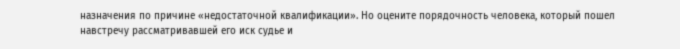назначения по причине «недостаточной квалификации». Но оцените порядочность человека, который пошел навстречу рассматривавшей его иск судье и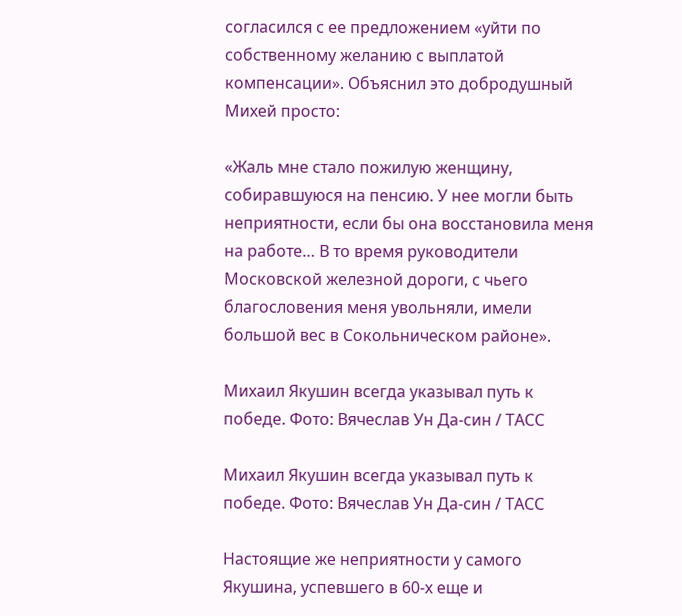согласился с ее предложением «уйти по собственному желанию с выплатой компенсации». Объяснил это добродушный Михей просто:

«Жаль мне стало пожилую женщину, собиравшуюся на пенсию. У нее могли быть неприятности, если бы она восстановила меня на работе… В то время руководители Московской железной дороги, с чьего благословения меня увольняли, имели большой вес в Сокольническом районе».

Михаил Якушин всегда указывал путь к победе. Фото: Вячеслав Ун Да-син / ТАСС

Михаил Якушин всегда указывал путь к победе. Фото: Вячеслав Ун Да-син / ТАСС

Настоящие же неприятности у самого Якушина, успевшего в 60-х еще и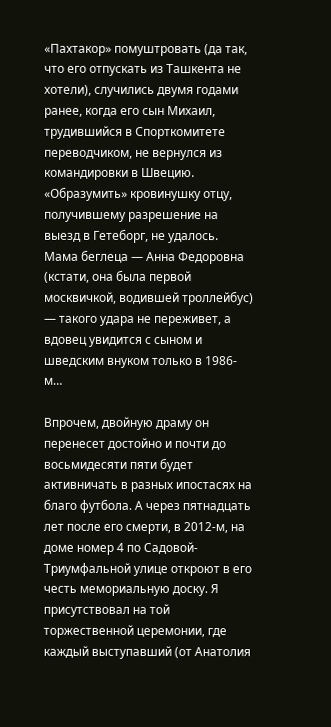«Пахтакор» помуштровать (да так, что его отпускать из Ташкента не хотели), случились двумя годами ранее, когда его сын Михаил, трудившийся в Спорткомитете переводчиком, не вернулся из командировки в Швецию. «Образумить» кровинушку отцу, получившему разрешение на выезд в Гетеборг, не удалось. Мама беглеца — Анна Федоровна (кстати, она была первой москвичкой, водившей троллейбус) — такого удара не переживет, а вдовец увидится с сыном и шведским внуком только в 1986-м…

Впрочем, двойную драму он перенесет достойно и почти до восьмидесяти пяти будет активничать в разных ипостасях на благо футбола. А через пятнадцать лет после его смерти, в 2012-м, на доме номер 4 по Садовой-Триумфальной улице откроют в его честь мемориальную доску. Я присутствовал на той торжественной церемонии, где каждый выступавший (от Анатолия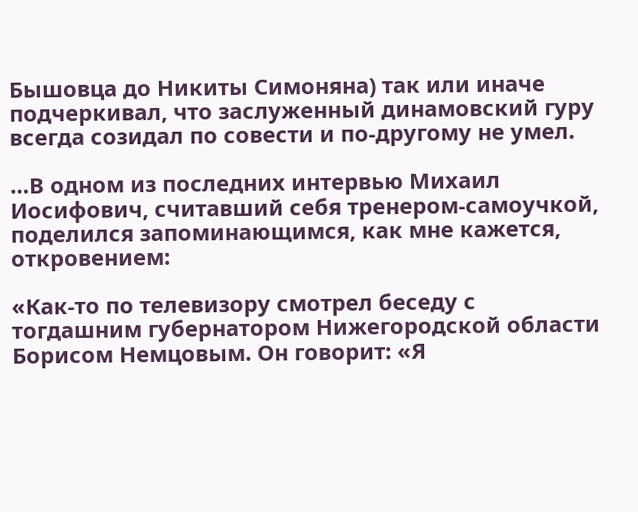Бышовца до Никиты Симоняна) так или иначе подчеркивал, что заслуженный динамовский гуру всегда созидал по совести и по-другому не умел.

…В одном из последних интервью Михаил Иосифович, считавший себя тренером-самоучкой, поделился запоминающимся, как мне кажется, откровением:

«Как-то по телевизору смотрел беседу с тогдашним губернатором Нижегородской области Борисом Немцовым. Он говорит: «Я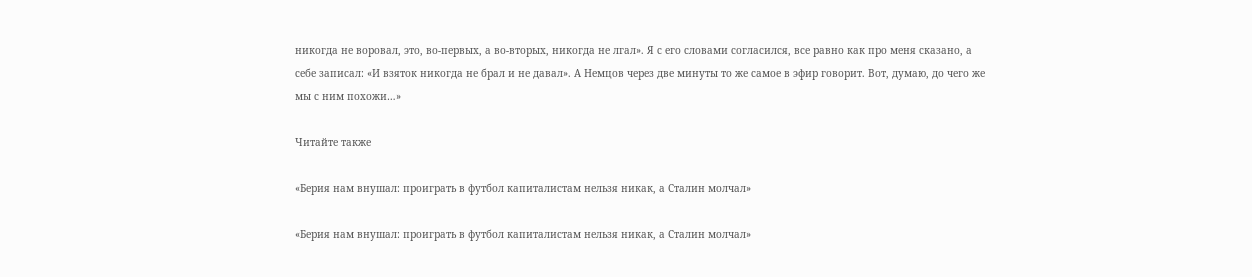никогда не воровал, это, во-первых, а во-вторых, никогда не лгал». Я с его словами согласился, все равно как про меня сказано, а себе записал: «И взяток никогда не брал и не давал». А Немцов через две минуты то же самое в эфир говорит. Вот, думаю, до чего же мы с ним похожи…»

Читайте также

«Берия нам внушал: проиграть в футбол капиталистам нельзя никак, а Сталин молчал»

«Берия нам внушал: проиграть в футбол капиталистам нельзя никак, а Сталин молчал»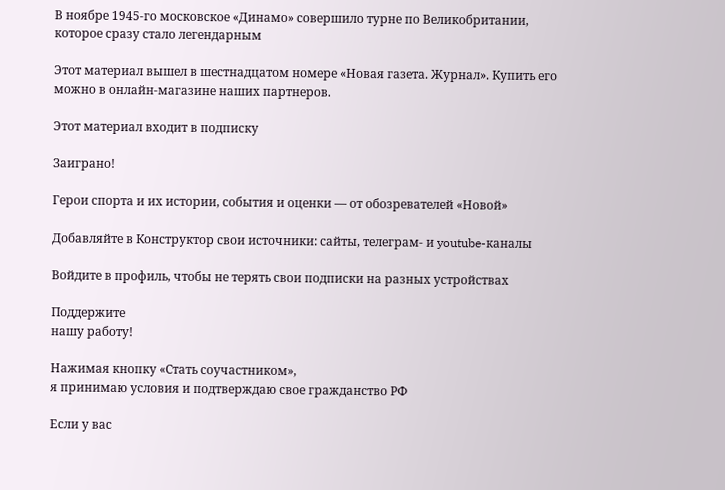В ноябре 1945-го московское «Динамо» совершило турне по Великобритании, которое сразу стало легендарным

Этот материал вышел в шестнадцатом номере «Новая газета. Журнал». Купить его можно в онлайн-магазине наших партнеров.

Этот материал входит в подписку

Заиграно!

Герои спорта и их истории, события и оценки — от обозревателей «Новой»

Добавляйте в Конструктор свои источники: сайты, телеграм- и youtube-каналы

Войдите в профиль, чтобы не терять свои подписки на разных устройствах

Поддержите
нашу работу!

Нажимая кнопку «Стать соучастником»,
я принимаю условия и подтверждаю свое гражданство РФ

Если у вас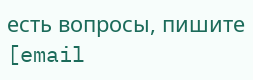есть вопросы, пишите [email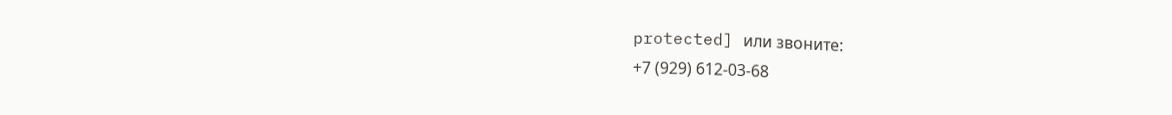protected] или звоните:
+7 (929) 612-03-68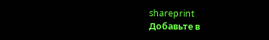shareprint
Добавьте в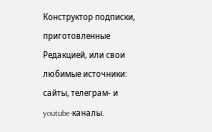Конструктор подписки, приготовленные Редакцией, или свои любимые источники: сайты, телеграм- и youtube-каналы.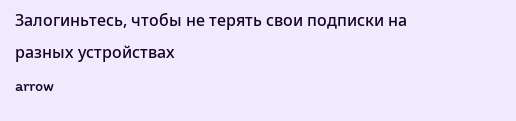Залогиньтесь, чтобы не терять свои подписки на разных устройствах
arrow